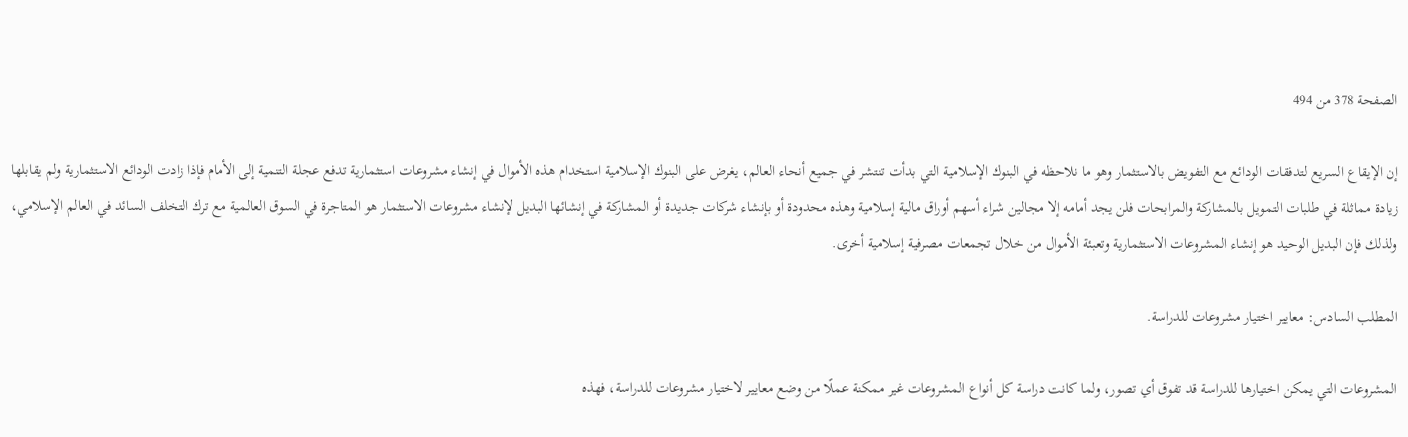الصفحة 378 من 494

إن الإيقاع السريع لتدفقات الودائع مع التفويض بالاستثمار وهو ما نلاحظه في البنوك الإسلامية التي بدأت تنتشر في جميع أنحاء العالم، يغرض على البنوك الإسلامية استخدام هذه الأموال في إنشاء مشروعات استثمارية تدفع عجلة التنمية إلى الأمام فإذا زادت الودائع الاستثمارية ولم يقابلها زيادة مماثلة في طلبات التمويل بالمشاركة والمرابحات فلن يجد أمامه إلا مجالين شراء أسهم أوراق مالية إسلامية وهذه محدودة أو بإنشاء شركات جديدة أو المشاركة في إنشائها البديل لإنشاء مشروعات الاستثمار هو المتاجرة في السوق العالمية مع ترك التخلف السائد في العالم الإسلامي، ولذلك فإن البديل الوحيد هو إنشاء المشروعات الاستثمارية وتعبئة الأموال من خلال تجمعات مصرفية إسلامية أخرى.

المطلب السادس: معايير اختيار مشروعات للدراسة.

المشروعات التي يمكن اختيارها للدراسة قد تفوق أي تصور، ولما كانت دراسة كل أنواع المشروعات غير ممكنة عملًا من وضع معايير لاختيار مشروعات للدراسة، فهذه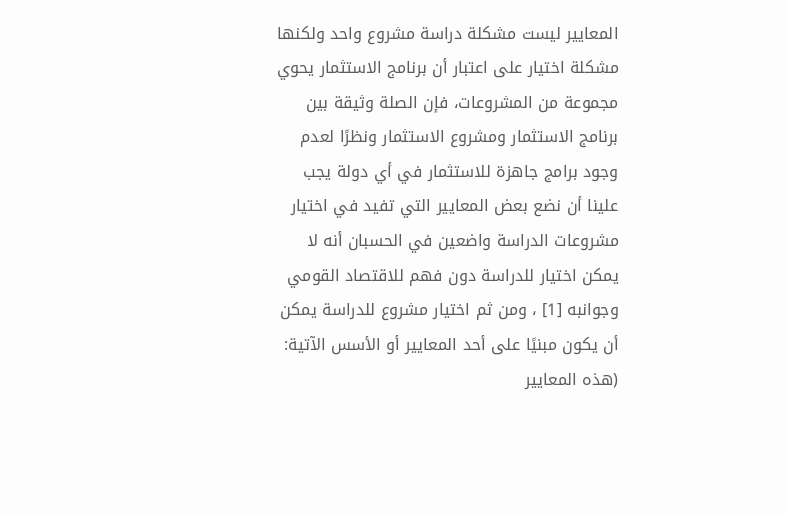المعايير ليست مشكلة دراسة مشروع واحد ولكنها مشكلة اختيار على اعتبار أن برنامج الاستثمار يحوي مجموعة من المشروعات، فإن الصلة وثيقة بين برنامج الاستثمار ومشروع الاستثمار ونظرًا لعدم وجود برامج جاهزة للاستثمار في أي دولة يجب علينا أن نضع بعض المعايير التي تفيد في اختيار مشروعات الدراسة واضعين في الحسبان أنه لا يمكن اختيار للدراسة دون فهم للاقتصاد القومي وجوانبه [1] ، ومن ثم اختيار مشروع للدراسة يمكن أن يكون مبنيًا على أحد المعايير أو الأسس الآتية: (هذه المعايير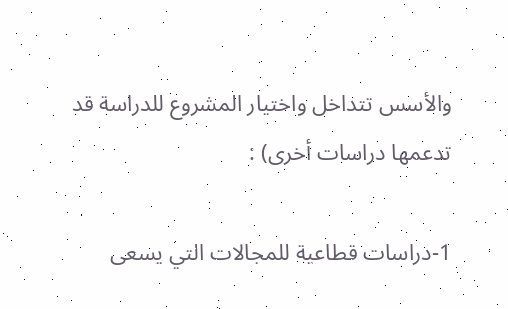والأسس تتداخل واختيار المشروع للدراسة قد تدعمها دراسات أخرى) :

1-دراسات قطاعية للمجالات التي يسعى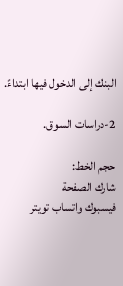البنك إلى الدخول فيها ابتداءً.

2-دراسات السوق.

حجم الخط:
شارك الصفحة
فيسبوك واتساب تويتر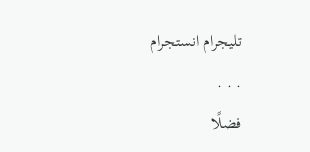تليجرام انستجرام
. . .
فضلًا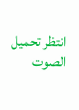انتظر تحميل الصوت